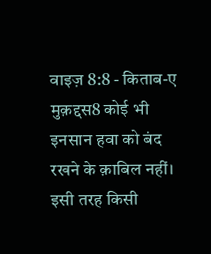वाइज़ 8:8 - किताब-ए मुक़द्दस8 कोई भी इनसान हवा को बंद रखने के क़ाबिल नहीं। इसी तरह किसी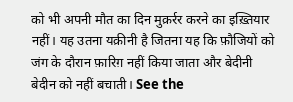को भी अपनी मौत का दिन मुक़र्रर करने का इख़्तियार नहीं। यह उतना यक़ीनी है जितना यह कि फ़ौजियों को जंग के दौरान फ़ारिग़ नहीं किया जाता और बेदीनी बेदीन को नहीं बचाती। See the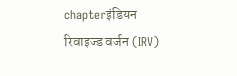chapterइंडियन रिवाइज्ड वर्जन (IRV)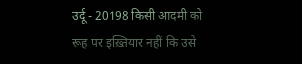उर्दू - 20198 किसी आदमी को रूह पर इख़्तियार नहीं कि उसे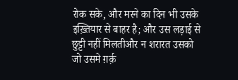रोक सके, और मरने का दिन भी उसके इख़्तियार से बाहर है; और उस लड़ाई से छुट्टी नहीं मिलतीऔर न शरारत उसको जो उसमे ग़र्क़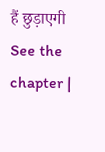हैं छुड़ाएगी See the chapter |